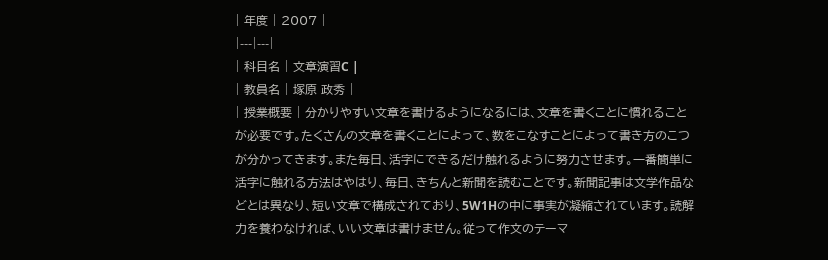| 年度 | 2007 |
|---|---|
| 科目名 | 文章演習C |
| 教員名 | 塚原 政秀 |
| 授業概要 | 分かりやすい文章を書けるようになるには、文章を書くことに慣れることが必要です。たくさんの文章を書くことによって、数をこなすことによって書き方のこつが分かってきます。また毎日、活字にできるだけ触れるように努力させます。一番簡単に活字に触れる方法はやはり、毎日、きちんと新聞を読むことです。新聞記事は文学作品などとは異なり、短い文章で構成されており、5W1Hの中に事実が凝縮されています。読解力を養わなければ、いい文章は書けません。従って作文のテーマ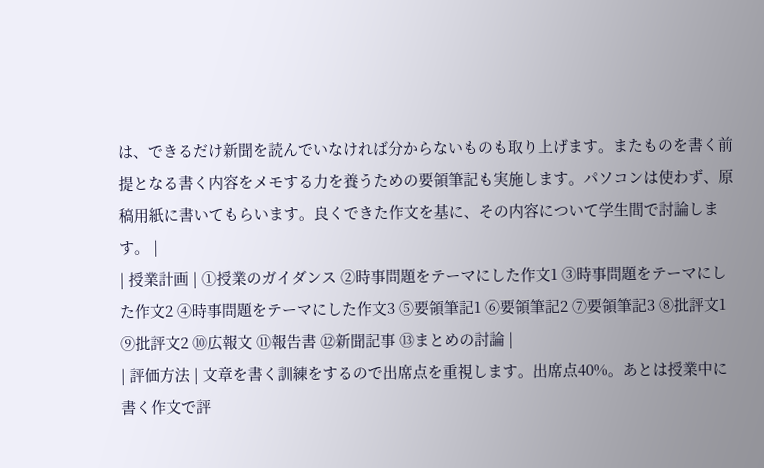は、できるだけ新聞を読んでいなければ分からないものも取り上げます。またものを書く前提となる書く内容をメモする力を養うための要領筆記も実施します。パソコンは使わず、原稿用紙に書いてもらいます。良くできた作文を基に、その内容について学生間で討論します。 |
| 授業計画 | ①授業のガイダンス ②時事問題をテーマにした作文1 ③時事問題をテーマにした作文2 ④時事問題をテーマにした作文3 ⑤要領筆記1 ⑥要領筆記2 ⑦要領筆記3 ⑧批評文1 ⑨批評文2 ⑩広報文 ⑪報告書 ⑫新聞記事 ⑬まとめの討論 |
| 評価方法 | 文章を書く訓練をするので出席点を重視します。出席点40%。あとは授業中に書く作文で評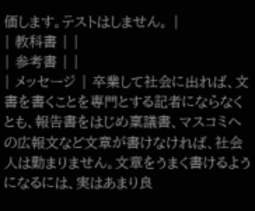価します。テストはしません。 |
| 教科書 | |
| 参考書 | |
| メッセージ | 卒業して社会に出れば、文書を書くことを専門とする記者にならなくとも、報告書をはじめ稟議書、マスコミへの広報文など文章が書けなければ、社会人は勤まりません。文章をうまく書けるようになるには、実はあまり良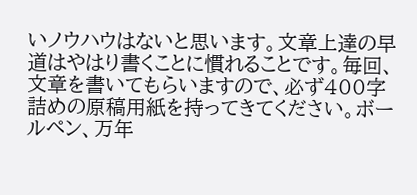いノウハウはないと思います。文章上達の早道はやはり書くことに慣れることです。毎回、文章を書いてもらいますので、必ず400字詰めの原稿用紙を持ってきてください。ボールペン、万年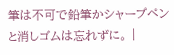筆は不可で鉛筆かシャープペンと消しゴムは忘れずに。 |